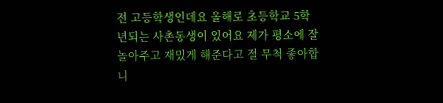전 고등학생인데요 올해로 초등학교 5학년되는 사촌동생이 있어요 제가 평소에 잘 놀아주고 재밌게 해준다고 절 무척 좋아합니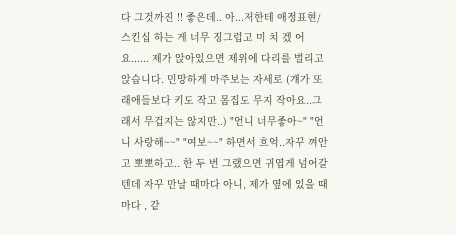다 그것까진 !! 좋은데.. 아...저한테 애정표현/ 스킨십 하는 게 너무 징그럽고 미 치 겠 어 요...... 제가 앉아있으면 제위에 다리를 벌리고 앉습니다. 민망하게 마주보는 자세로 (걔가 또래애들보다 키도 작고 몸집도 무지 작아요..그래서 무겁지는 않지만..) "언니 너무좋아~" "언니 사랑해~~" "여보~~" 하면서 흐억..자꾸 껴안고 뽀뽀하고.. 한 두 번 그랬으면 귀엽게 넘어갈텐데 자꾸 만날 때마다 아니, 제가 옆에 있을 때마다 , 같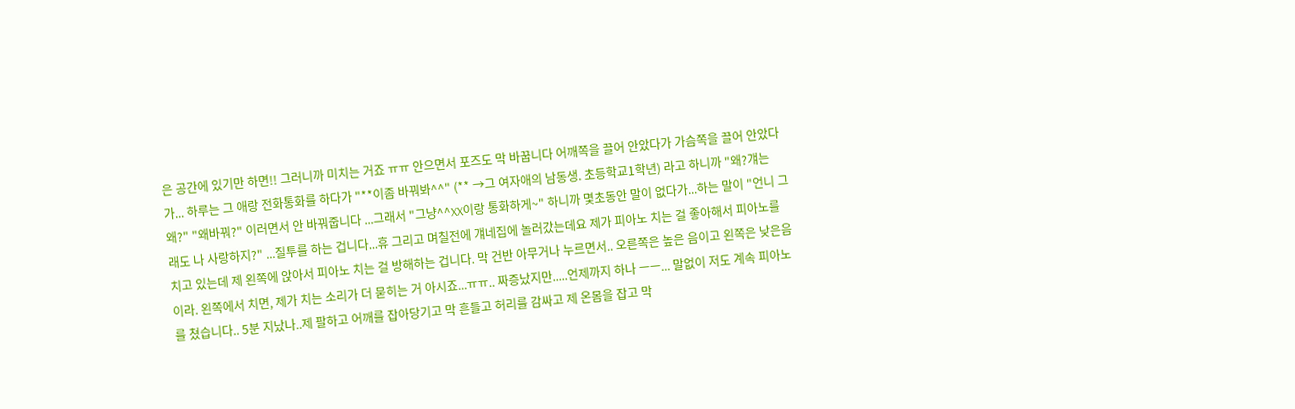은 공간에 있기만 하면!! 그러니까 미치는 거죠 ㅠㅠ 안으면서 포즈도 막 바꿉니다 어깨쪽을 끌어 안았다가 가슴쪽을 끌어 안았다가... 하루는 그 애랑 전화통화를 하다가 "**이좀 바꿔봐^^" (** →그 여자애의 남동생. 초등학교1학년) 라고 하니까 "왜?걔는 왜?" "왜바꿔?" 이러면서 안 바꿔줍니다 ...그래서 "그냥^^XX이랑 통화하게~" 하니까 몇초동안 말이 없다가...하는 말이 "언니 그래도 나 사랑하지?" ...질투를 하는 겁니다...휴 그리고 며칠전에 걔네집에 놀러갔는데요 제가 피아노 치는 걸 좋아해서 피아노를 치고 있는데 제 왼쪽에 앉아서 피아노 치는 걸 방해하는 겁니다. 막 건반 아무거나 누르면서.. 오른쪽은 높은 음이고 왼쪽은 낮은음이라. 왼쪽에서 치면, 제가 치는 소리가 더 묻히는 거 아시죠...ㅠㅠ.. 짜증났지만.....언제까지 하나 ㅡㅡ... 말없이 저도 계속 피아노를 쳤습니다.. 5분 지났나..제 팔하고 어깨를 잡아당기고 막 흔들고 허리를 감싸고 제 온몸을 잡고 막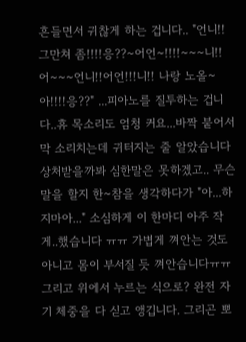흔들면서 귀찮게 하는 겁니다.. "언니!! 그만쳐 좀!!!!응??~어언~!!!!~~~니!! 어~~~언니!!어언!!!니!! 나랑 노올~아!!!!응??" ...피아노를 질투하는 겁니다..휴 목소리도 엄청 커요...바짝 붙어서 막 소리치는데 귀터지는 줄 알았습니다 상처받을까봐 심한말은 못하겠고.. 무슨말을 할지 한~참을 생각하다가 "아...하지마아..." 소심하게 이 한마디 아주 작게..했습니다 ㅠㅠ 가볍게 껴안는 것도 아니고 몸이 부서질 듯 껴안습니다ㅠㅠ 그리고 위에서 누르는 식으로? 완전 자기 체중을 다 싣고 앵깁니다. 그리곤 뽀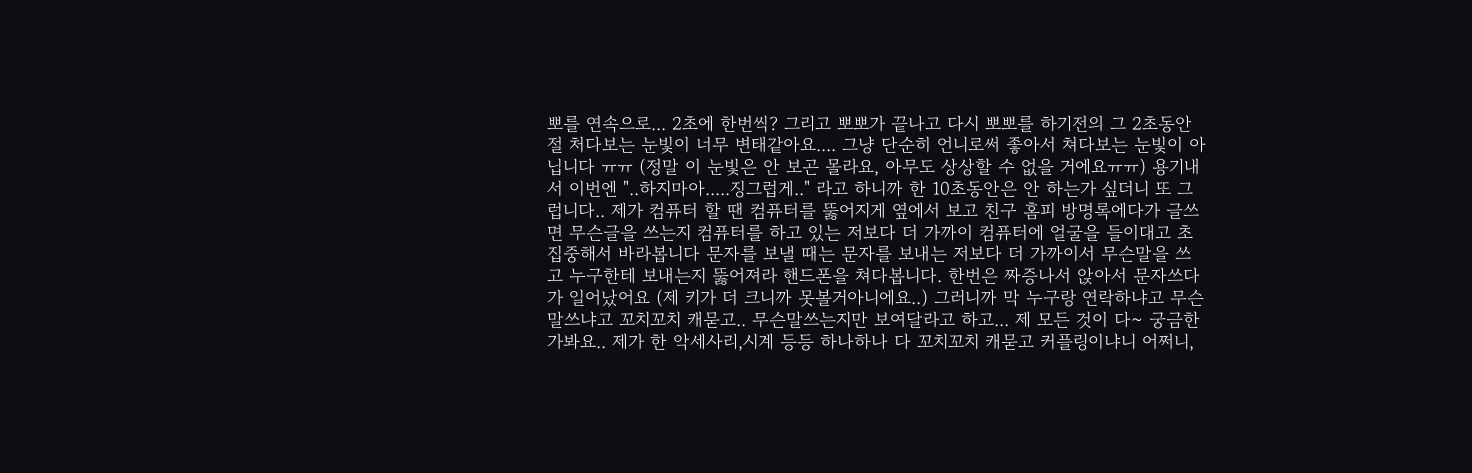뽀를 연속으로... 2초에 한번씩? 그리고 뽀뽀가 끝나고 다시 뽀뽀를 하기전의 그 2초동안 절 처다보는 눈빛이 너무 변태같아요.... 그냥 단순히 언니로써 좋아서 쳐다보는 눈빛이 아닙니다 ㅠㅠ (정말 이 눈빛은 안 보곤 몰라요, 아무도 상상할 수 없을 거에요ㅠㅠ) 용기내서 이번엔 "..하지마아.....징그럽게.." 라고 하니까 한 10초동안은 안 하는가 싶더니 또 그럽니다.. 제가 컴퓨터 할 땐 컴퓨터를 뚫어지게 옆에서 보고 친구 홈피 방명록에다가 글쓰면 무슨글을 쓰는지 컴퓨터를 하고 있는 저보다 더 가까이 컴퓨터에 얼굴을 들이대고 초 집중해서 바라봅니다 문자를 보낼 때는 문자를 보내는 저보다 더 가까이서 무슨말을 쓰고 누구한테 보내는지 뚫어져라 핸드폰을 쳐다봅니다. 한번은 짜증나서 앉아서 문자쓰다가 일어났어요 (제 키가 더 크니까 못볼거아니에요..) 그러니까 막 누구랑 연락하냐고 무슨말쓰냐고 꼬치꼬치 캐묻고.. 무슨말쓰는지만 보여달라고 하고... 제 모든 것이 다~ 궁금한가봐요.. 제가 한 악세사리,시계 등등 하나하나 다 꼬치꼬치 캐묻고 커플링이냐니 어쩌니,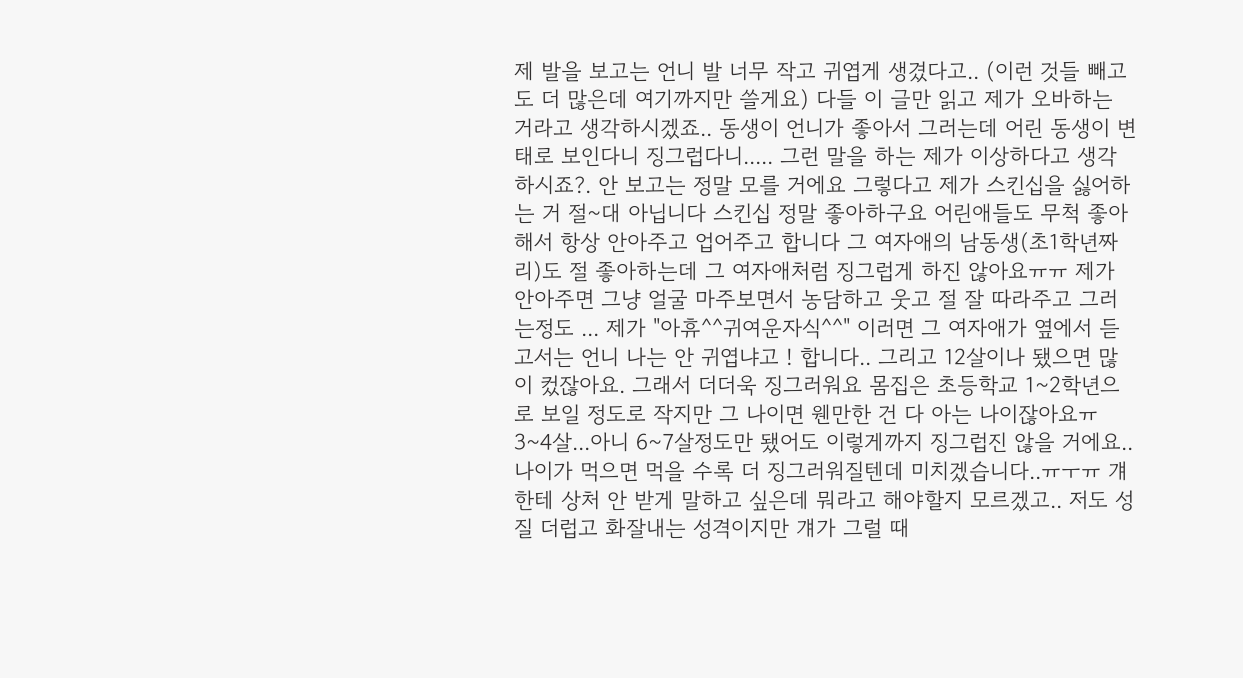제 발을 보고는 언니 발 너무 작고 귀엽게 생겼다고.. (이런 것들 빼고도 더 많은데 여기까지만 쓸게요) 다들 이 글만 읽고 제가 오바하는 거라고 생각하시겠죠.. 동생이 언니가 좋아서 그러는데 어린 동생이 변태로 보인다니 징그럽다니..... 그런 말을 하는 제가 이상하다고 생각하시죠?. 안 보고는 정말 모를 거에요 그렇다고 제가 스킨십을 싫어하는 거 절~대 아닙니다 스킨십 정말 좋아하구요 어린애들도 무척 좋아해서 항상 안아주고 업어주고 합니다 그 여자애의 남동생(초1학년짜리)도 절 좋아하는데 그 여자애처럼 징그럽게 하진 않아요ㅠㅠ 제가 안아주면 그냥 얼굴 마주보면서 농담하고 웃고 절 잘 따라주고 그러는정도 ... 제가 "아휴^^귀여운자식^^" 이러면 그 여자애가 옆에서 듣고서는 언니 나는 안 귀엽냐고 ! 합니다.. 그리고 12살이나 됐으면 많이 컸잖아요. 그래서 더더욱 징그러워요 몸집은 초등학교 1~2학년으로 보일 정도로 작지만 그 나이면 웬만한 건 다 아는 나이잖아요ㅠ 3~4살...아니 6~7살정도만 됐어도 이렇게까지 징그럽진 않을 거에요.. 나이가 먹으면 먹을 수록 더 징그러워질텐데 미치겠습니다..ㅠㅜㅠ 걔한테 상처 안 받게 말하고 싶은데 뭐라고 해야할지 모르겠고.. 저도 성질 더럽고 화잘내는 성격이지만 걔가 그럴 때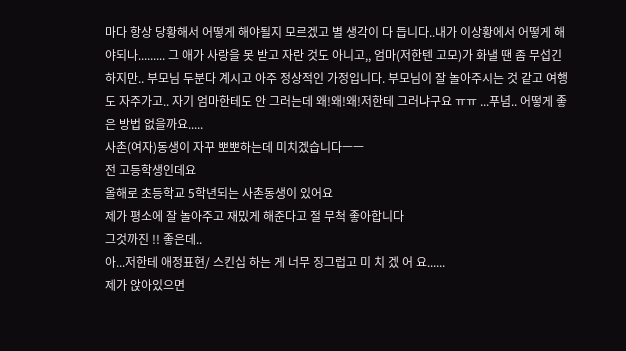마다 항상 당황해서 어떻게 해야될지 모르겠고 별 생각이 다 듭니다..내가 이상황에서 어떻게 해야되나......... 그 애가 사랑을 못 받고 자란 것도 아니고,, 엄마(저한텐 고모)가 화낼 땐 좀 무섭긴 하지만.. 부모님 두분다 계시고 아주 정상적인 가정입니다. 부모님이 잘 놀아주시는 것 같고 여행도 자주가고.. 자기 엄마한테도 안 그러는데 왜!왜!왜!저한테 그러냐구요 ㅠㅠ ...푸념.. 어떻게 좋은 방법 없을까요.....
사촌(여자)동생이 자꾸 뽀뽀하는데 미치겠습니다ㅡㅡ
전 고등학생인데요
올해로 초등학교 5학년되는 사촌동생이 있어요
제가 평소에 잘 놀아주고 재밌게 해준다고 절 무척 좋아합니다
그것까진 !! 좋은데..
아...저한테 애정표현/ 스킨십 하는 게 너무 징그럽고 미 치 겠 어 요......
제가 앉아있으면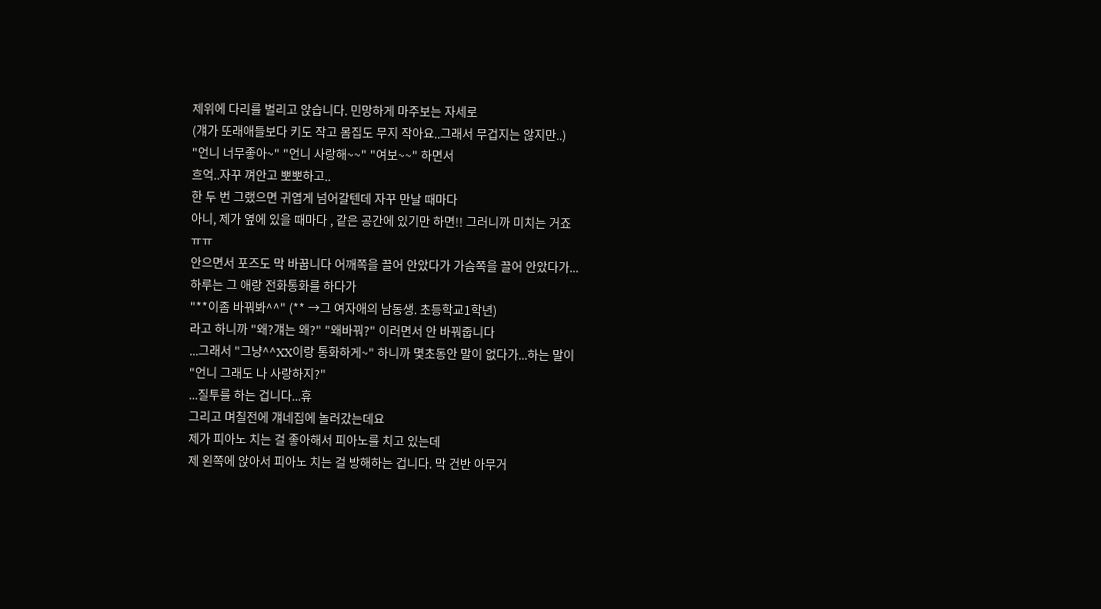제위에 다리를 벌리고 앉습니다. 민망하게 마주보는 자세로
(걔가 또래애들보다 키도 작고 몸집도 무지 작아요..그래서 무겁지는 않지만..)
"언니 너무좋아~" "언니 사랑해~~" "여보~~" 하면서
흐억..자꾸 껴안고 뽀뽀하고..
한 두 번 그랬으면 귀엽게 넘어갈텐데 자꾸 만날 때마다
아니, 제가 옆에 있을 때마다 , 같은 공간에 있기만 하면!! 그러니까 미치는 거죠
ㅠㅠ
안으면서 포즈도 막 바꿉니다 어깨쪽을 끌어 안았다가 가슴쪽을 끌어 안았다가...
하루는 그 애랑 전화통화를 하다가
"**이좀 바꿔봐^^" (** →그 여자애의 남동생. 초등학교1학년)
라고 하니까 "왜?걔는 왜?" "왜바꿔?" 이러면서 안 바꿔줍니다
...그래서 "그냥^^XX이랑 통화하게~" 하니까 몇초동안 말이 없다가...하는 말이
"언니 그래도 나 사랑하지?"
...질투를 하는 겁니다...휴
그리고 며칠전에 걔네집에 놀러갔는데요
제가 피아노 치는 걸 좋아해서 피아노를 치고 있는데
제 왼쪽에 앉아서 피아노 치는 걸 방해하는 겁니다. 막 건반 아무거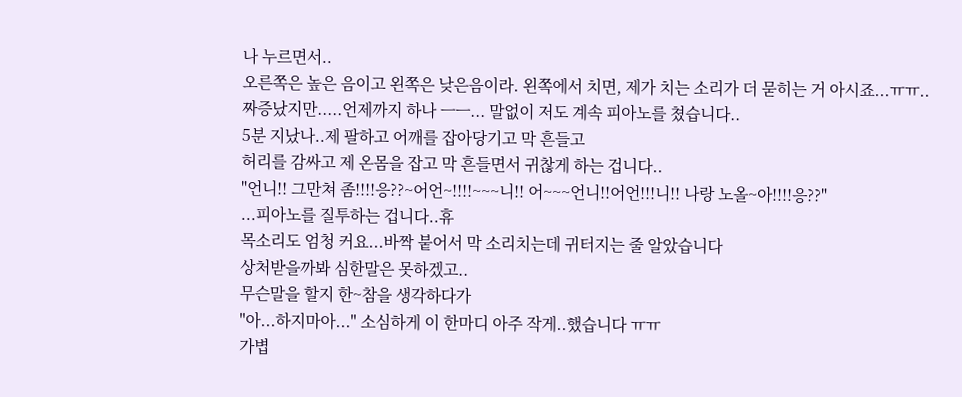나 누르면서..
오른쪽은 높은 음이고 왼쪽은 낮은음이라. 왼쪽에서 치면, 제가 치는 소리가 더 묻히는 거 아시죠...ㅠㅠ..
짜증났지만.....언제까지 하나 ㅡㅡ... 말없이 저도 계속 피아노를 쳤습니다..
5분 지났나..제 팔하고 어깨를 잡아당기고 막 흔들고
허리를 감싸고 제 온몸을 잡고 막 흔들면서 귀찮게 하는 겁니다..
"언니!! 그만쳐 좀!!!!응??~어언~!!!!~~~니!! 어~~~언니!!어언!!!니!! 나랑 노올~아!!!!응??"
...피아노를 질투하는 겁니다..휴
목소리도 엄청 커요...바짝 붙어서 막 소리치는데 귀터지는 줄 알았습니다
상처받을까봐 심한말은 못하겠고..
무슨말을 할지 한~참을 생각하다가
"아...하지마아..." 소심하게 이 한마디 아주 작게..했습니다 ㅠㅠ
가볍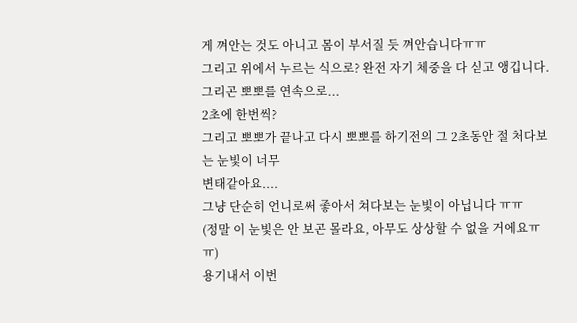게 껴안는 것도 아니고 몸이 부서질 듯 껴안습니다ㅠㅠ
그리고 위에서 누르는 식으로? 완전 자기 체중을 다 싣고 앵깁니다.
그리곤 뽀뽀를 연속으로...
2초에 한번씩?
그리고 뽀뽀가 끝나고 다시 뽀뽀를 하기전의 그 2초동안 절 처다보는 눈빛이 너무
변태같아요....
그냥 단순히 언니로써 좋아서 쳐다보는 눈빛이 아닙니다 ㅠㅠ
(정말 이 눈빛은 안 보곤 몰라요, 아무도 상상할 수 없을 거에요ㅠㅠ)
용기내서 이번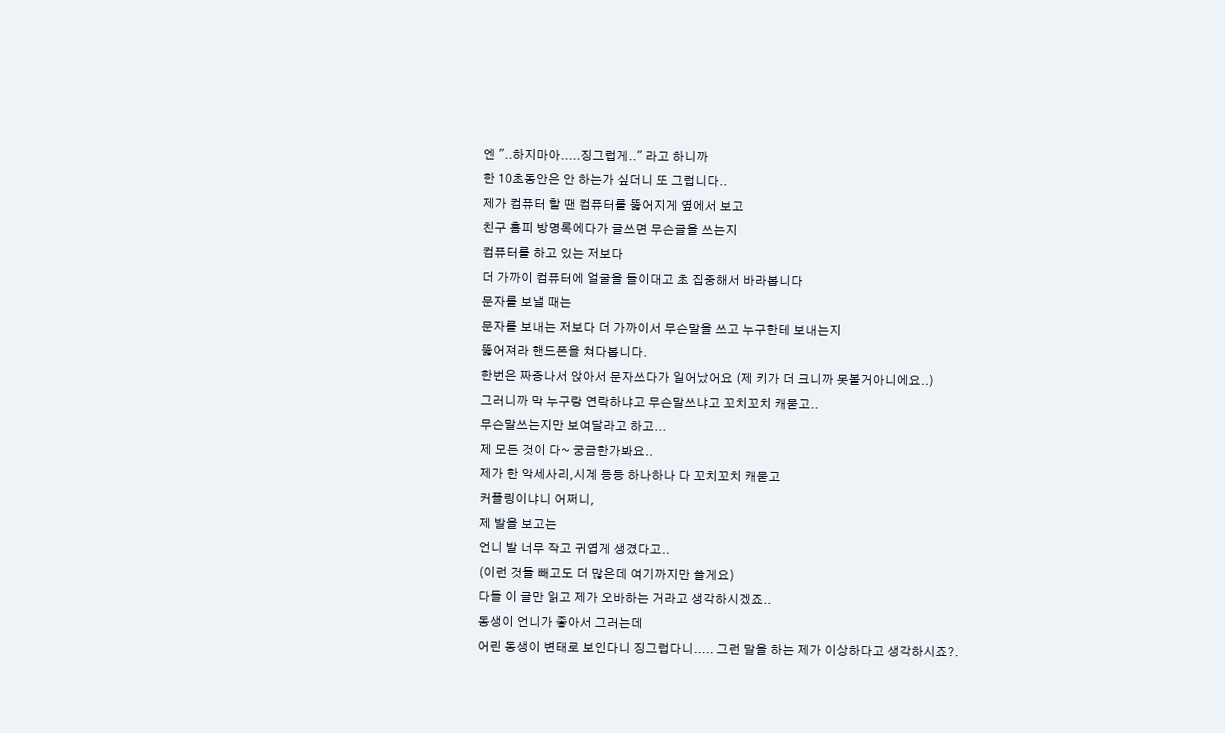엔 "..하지마아.....징그럽게.." 라고 하니까
한 10초동안은 안 하는가 싶더니 또 그럽니다..
제가 컴퓨터 할 땐 컴퓨터를 뚫어지게 옆에서 보고
친구 홈피 방명록에다가 글쓰면 무슨글을 쓰는지
컴퓨터를 하고 있는 저보다
더 가까이 컴퓨터에 얼굴을 들이대고 초 집중해서 바라봅니다
문자를 보낼 때는
문자를 보내는 저보다 더 가까이서 무슨말을 쓰고 누구한테 보내는지
뚫어져라 핸드폰을 쳐다봅니다.
한번은 짜증나서 앉아서 문자쓰다가 일어났어요 (제 키가 더 크니까 못볼거아니에요..)
그러니까 막 누구랑 연락하냐고 무슨말쓰냐고 꼬치꼬치 캐묻고..
무슨말쓰는지만 보여달라고 하고...
제 모든 것이 다~ 궁금한가봐요..
제가 한 악세사리,시계 등등 하나하나 다 꼬치꼬치 캐묻고
커플링이냐니 어쩌니,
제 발을 보고는
언니 발 너무 작고 귀엽게 생겼다고..
(이런 것들 빼고도 더 많은데 여기까지만 쓸게요)
다들 이 글만 읽고 제가 오바하는 거라고 생각하시겠죠..
동생이 언니가 좋아서 그러는데
어린 동생이 변태로 보인다니 징그럽다니..... 그런 말을 하는 제가 이상하다고 생각하시죠?.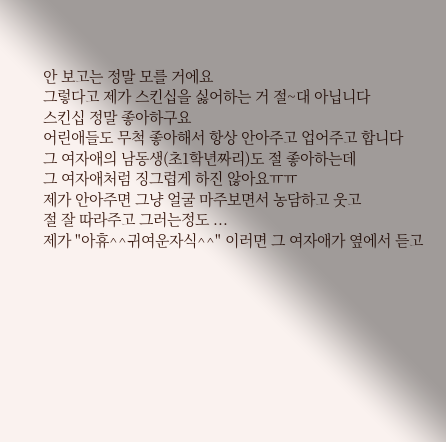안 보고는 정말 모를 거에요
그렇다고 제가 스킨십을 싫어하는 거 절~대 아닙니다
스킨십 정말 좋아하구요
어린애들도 무척 좋아해서 항상 안아주고 업어주고 합니다
그 여자애의 남동생(초1학년짜리)도 절 좋아하는데
그 여자애처럼 징그럽게 하진 않아요ㅠㅠ
제가 안아주면 그냥 얼굴 마주보면서 농담하고 웃고
절 잘 따라주고 그러는정도 ...
제가 "아휴^^귀여운자식^^" 이러면 그 여자애가 옆에서 듣고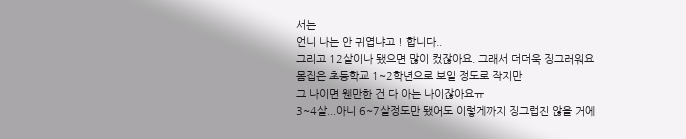서는
언니 나는 안 귀엽냐고 ! 합니다..
그리고 12살이나 됐으면 많이 컸잖아요. 그래서 더더욱 징그러워요
몸집은 초등학교 1~2학년으로 보일 정도로 작지만
그 나이면 웬만한 건 다 아는 나이잖아요ㅠ
3~4살...아니 6~7살정도만 됐어도 이렇게까지 징그럽진 않을 거에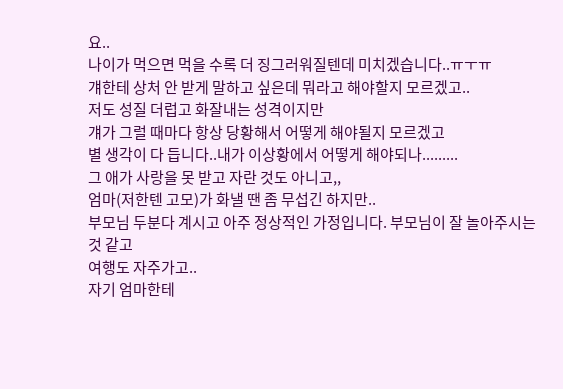요..
나이가 먹으면 먹을 수록 더 징그러워질텐데 미치겠습니다..ㅠㅜㅠ
걔한테 상처 안 받게 말하고 싶은데 뭐라고 해야할지 모르겠고..
저도 성질 더럽고 화잘내는 성격이지만
걔가 그럴 때마다 항상 당황해서 어떻게 해야될지 모르겠고
별 생각이 다 듭니다..내가 이상황에서 어떻게 해야되나.........
그 애가 사랑을 못 받고 자란 것도 아니고,,
엄마(저한텐 고모)가 화낼 땐 좀 무섭긴 하지만..
부모님 두분다 계시고 아주 정상적인 가정입니다. 부모님이 잘 놀아주시는 것 같고
여행도 자주가고..
자기 엄마한테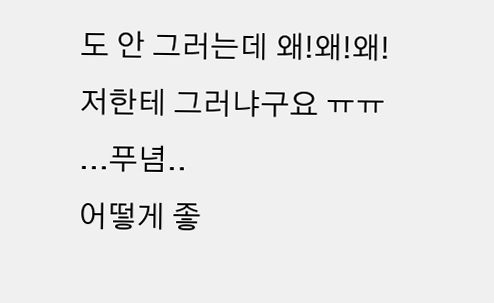도 안 그러는데 왜!왜!왜!저한테 그러냐구요 ㅠㅠ
...푸념..
어떻게 좋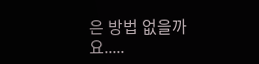은 방법 없을까요.....